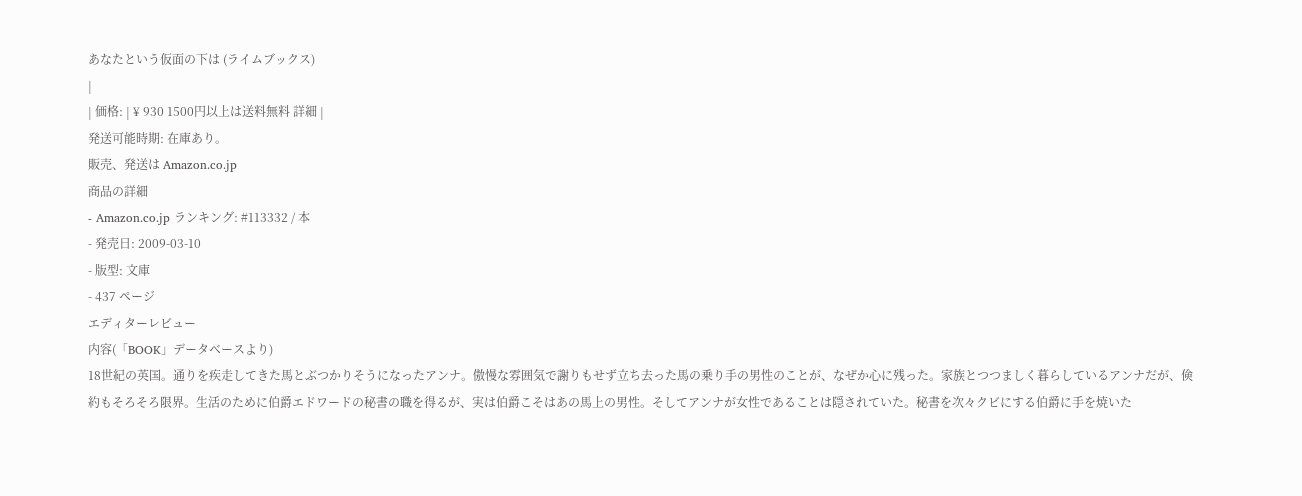あなたという仮面の下は (ライムブックス)
|
| 価格: | ¥ 930 1500円以上は送料無料 詳細 |
発送可能時期: 在庫あり。
販売、発送は Amazon.co.jp
商品の詳細
- Amazon.co.jp ランキング: #113332 / 本
- 発売日: 2009-03-10
- 版型: 文庫
- 437 ページ
エディターレビュー
内容(「BOOK」データベースより)
18世紀の英国。通りを疾走してきた馬とぶつかりそうになったアンナ。傲慢な雰囲気で謝りもせず立ち去った馬の乗り手の男性のことが、なぜか心に残った。家族とつつましく暮らしているアンナだが、倹約もそろそろ限界。生活のために伯爵エドワードの秘書の職を得るが、実は伯爵こそはあの馬上の男性。そしてアンナが女性であることは隠されていた。秘書を次々クビにする伯爵に手を焼いた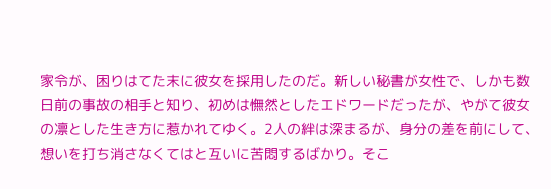家令が、困りはてた末に彼女を採用したのだ。新しい秘書が女性で、しかも数日前の事故の相手と知り、初めは憮然としたエドワードだったが、やがて彼女の凛とした生き方に惹かれてゆく。2人の絆は深まるが、身分の差を前にして、想いを打ち消さなくてはと互いに苦悶するばかり。そこ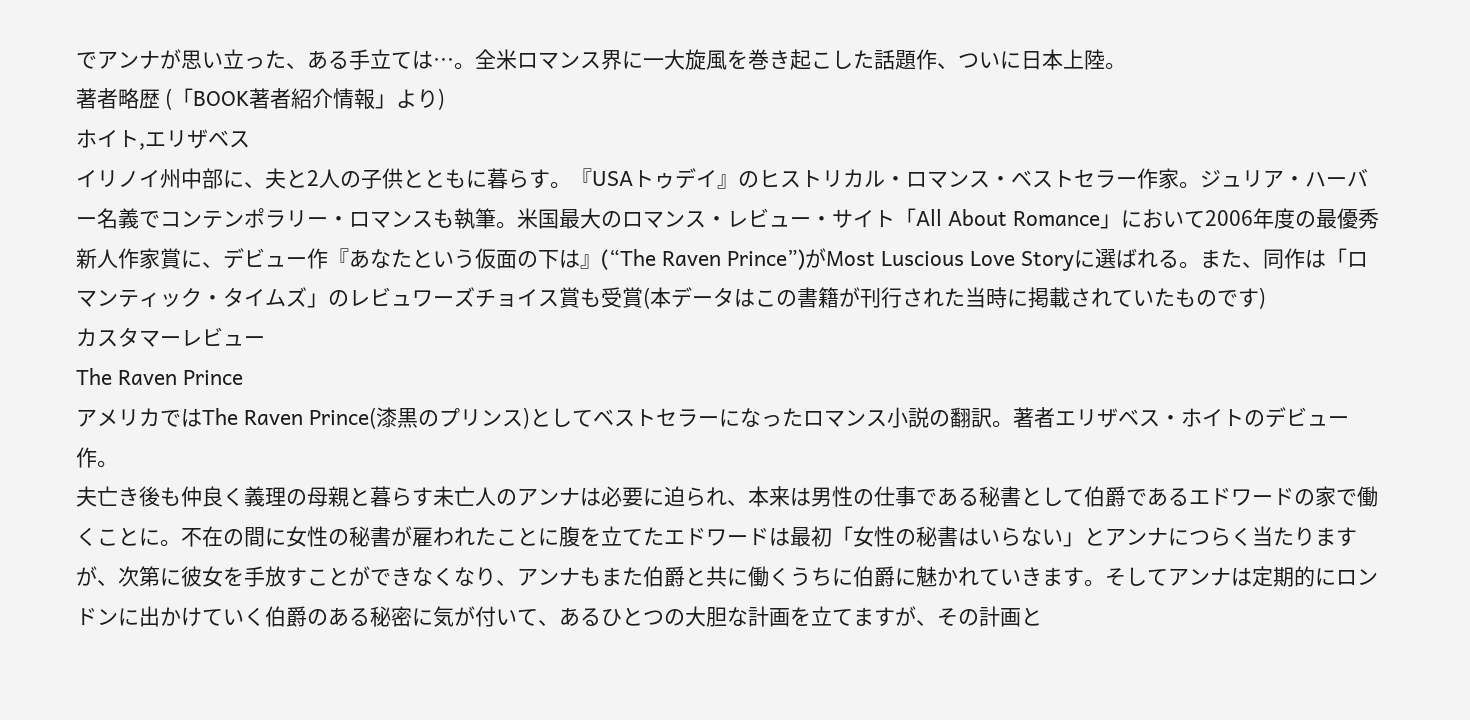でアンナが思い立った、ある手立ては…。全米ロマンス界に一大旋風を巻き起こした話題作、ついに日本上陸。
著者略歴 (「BOOK著者紹介情報」より)
ホイト,エリザベス
イリノイ州中部に、夫と2人の子供とともに暮らす。『USAトゥデイ』のヒストリカル・ロマンス・ベストセラー作家。ジュリア・ハーバー名義でコンテンポラリー・ロマンスも執筆。米国最大のロマンス・レビュー・サイト「All About Romance」において2006年度の最優秀新人作家賞に、デビュー作『あなたという仮面の下は』(“The Raven Prince”)がMost Luscious Love Storyに選ばれる。また、同作は「ロマンティック・タイムズ」のレビュワーズチョイス賞も受賞(本データはこの書籍が刊行された当時に掲載されていたものです)
カスタマーレビュー
The Raven Prince
アメリカではThe Raven Prince(漆黒のプリンス)としてベストセラーになったロマンス小説の翻訳。著者エリザベス・ホイトのデビュー作。
夫亡き後も仲良く義理の母親と暮らす未亡人のアンナは必要に迫られ、本来は男性の仕事である秘書として伯爵であるエドワードの家で働くことに。不在の間に女性の秘書が雇われたことに腹を立てたエドワードは最初「女性の秘書はいらない」とアンナにつらく当たりますが、次第に彼女を手放すことができなくなり、アンナもまた伯爵と共に働くうちに伯爵に魅かれていきます。そしてアンナは定期的にロンドンに出かけていく伯爵のある秘密に気が付いて、あるひとつの大胆な計画を立てますが、その計画と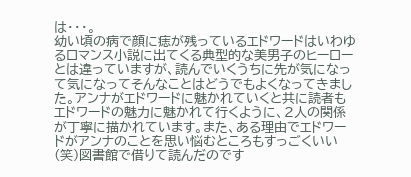は・・・。
幼い頃の病で顔に痣が残っているエドワードはいわゆるロマンス小説に出てくる典型的な美男子のヒーローとは違っていますが、読んでいくうちに先が気になって気になってそんなことはどうでもよくなってきました。アンナがエドワードに魅かれていくと共に読者もエドワードの魅力に魅かれて行くように、2人の関係が丁寧に描かれています。また、ある理由でエドワードがアンナのことを思い悩むところもすっごくいい(笑)図書館で借りて読んだのです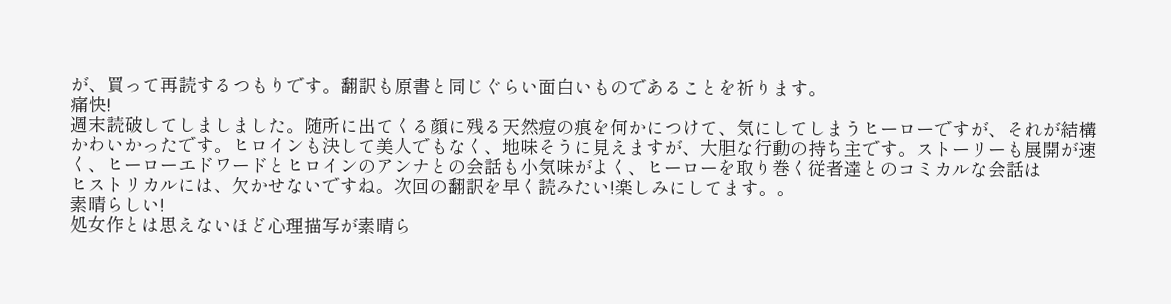が、買って再読するつもりです。翻訳も原書と同じぐらい面白いものであることを祈ります。
痛快!
週末読破してしましました。随所に出てくる顔に残る天然痘の痕を何かにつけて、気にしてしまうヒーローですが、それが結構かわいかったです。ヒロインも決して美人でもなく、地味そうに見えますが、大胆な行動の持ち主です。ストーリーも展開が速く、ヒーローエドワードとヒロインのアンナとの会話も小気味がよく、ヒーローを取り巻く従者達とのコミカルな会話は
ヒストリカルには、欠かせないですね。次回の翻訳を早く読みたい!楽しみにしてます。。
素晴らしい!
処女作とは思えないほど心理描写が素晴ら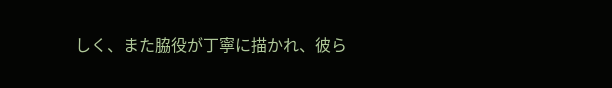しく、また脇役が丁寧に描かれ、彼ら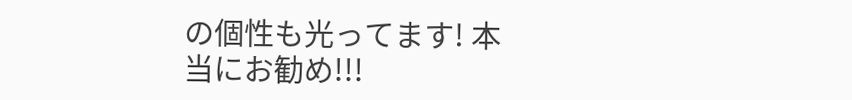の個性も光ってます! 本当にお勧め!!!